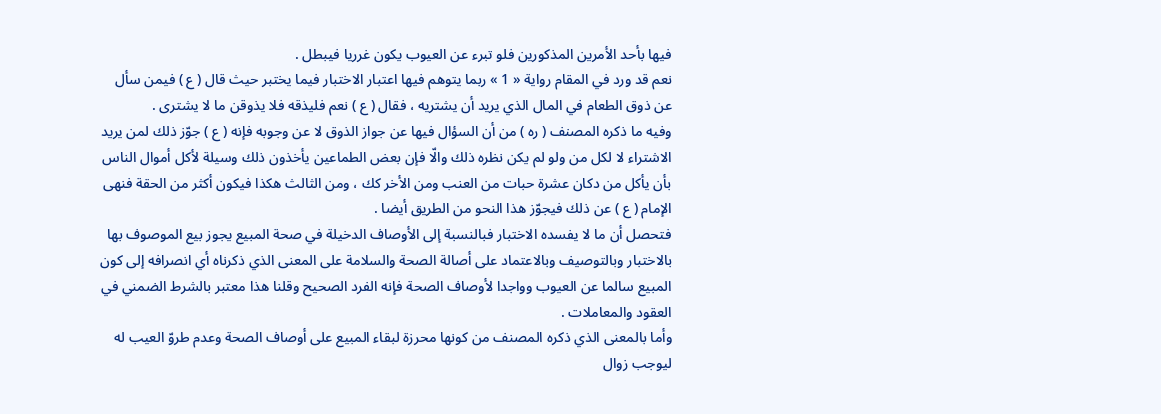فيها بأحد الأمرين المذكورين فلو تبرء عن العيوب يكون غرريا فيبطل .
نعم قد ورد في المقام رواية « 1 » ربما يتوهم فيها اعتبار الاختبار فيما يختبر حيث قال ( ع ) فيمن سأل عن ذوق الطعام في المال الذي يريد أن يشتريه ، فقال ( ع ) نعم فليذقه فلا يذوقن ما لا يشترى .
وفيه ما ذكره المصنف ( ره ) من أن السؤال فيها عن جواز الذوق لا عن وجوبه فإنه ( ع ) جوّز ذلك لمن يريد الاشتراء لا لكل من ولو لم يكن نظره ذلك والّا فإن بعض الطماعين يأخذون ذلك وسيلة لأكل أموال الناس بأن يأكل من دكان عشرة حبات من العنب ومن الأخر كك ، ومن الثالث هكذا فيكون أكثر من الحقة فنهى الإمام ( ع ) عن ذلك فيجوّز هذا النحو من الطريق أيضا .
فتحصل أن ما لا يفسده الاختبار فبالنسبة إلى الأوصاف الدخيلة في صحة المبيع يجوز بيع الموصوف بها بالاختبار وبالتوصيف وبالاعتماد على أصالة الصحة والسلامة على المعنى الذي ذكرناه أي انصرافه إلى كون المبيع سالما عن العيوب وواجدا لأوصاف الصحة فإنه الفرد الصحيح وقلنا هذا معتبر بالشرط الضمني في العقود والمعاملات .
وأما بالمعنى الذي ذكره المصنف من كونها محرزة لبقاء المبيع على أوصاف الصحة وعدم طروّ العيب له ليوجب زوال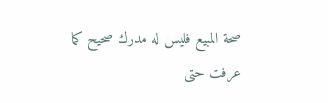صحة المبيع فليس له مدرك صحيح كما عرفت حتى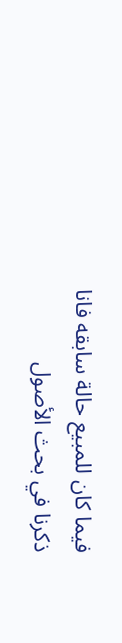فيما كان للمبيع حالة سابقه فانا ذكرنا في بحث الأصول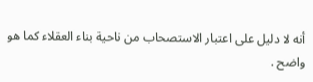أنه لا دليل على اعتبار الاستصحاب من ناحية بناء العقلاء كما هو واضح .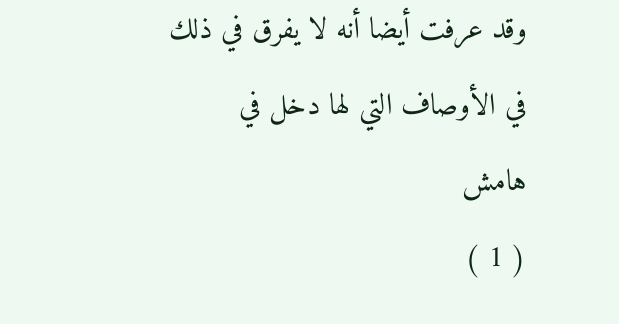وقد عرفت أيضا أنه لا يفرق في ذلك في الأوصاف التي لها دخل في
هامش
( 1 )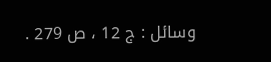وسائل : ج 12 ، ص 279 .